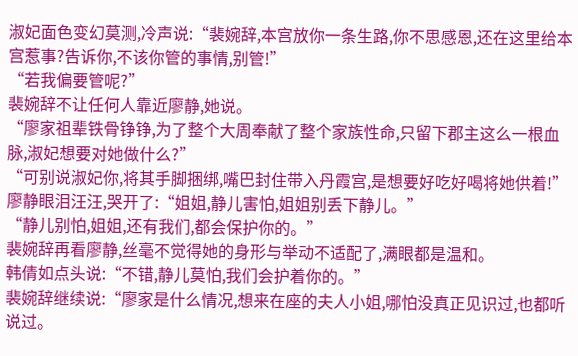淑妃面色变幻莫测,冷声说:“裴婉辞,本宫放你一条生路,你不思感恩,还在这里给本宫惹事?告诉你,不该你管的事情,别管!”
“若我偏要管呢?”
裴婉辞不让任何人靠近廖静,她说。
“廖家祖辈铁骨铮铮,为了整个大周奉献了整个家族性命,只留下郡主这么一根血脉,淑妃想要对她做什么?”
“可别说淑妃你,将其手脚捆绑,嘴巴封住带入丹霞宫,是想要好吃好喝将她供着!”
廖静眼泪汪汪,哭开了:“姐姐,静儿害怕,姐姐别丢下静儿。”
“静儿别怕,姐姐,还有我们,都会保护你的。”
裴婉辞再看廖静,丝毫不觉得她的身形与举动不适配了,满眼都是温和。
韩倩如点头说:“不错,静儿莫怕,我们会护着你的。”
裴婉辞继续说:“廖家是什么情况,想来在座的夫人小姐,哪怕没真正见识过,也都听说过。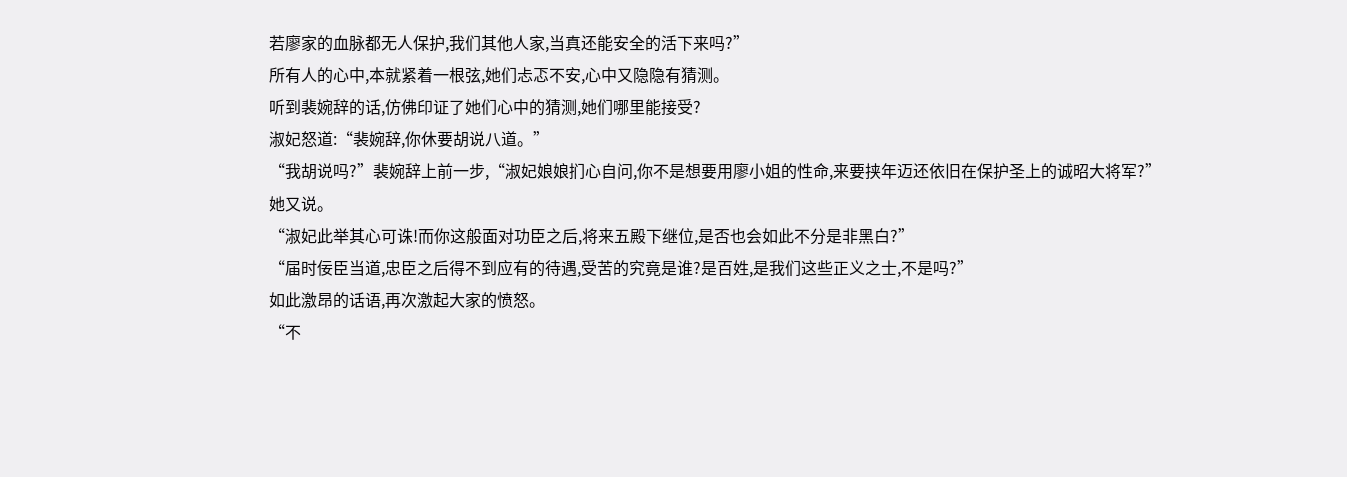若廖家的血脉都无人保护,我们其他人家,当真还能安全的活下来吗?”
所有人的心中,本就紧着一根弦,她们忐忑不安,心中又隐隐有猜测。
听到裴婉辞的话,仿佛印证了她们心中的猜测,她们哪里能接受?
淑妃怒道:“裴婉辞,你休要胡说八道。”
“我胡说吗?”裴婉辞上前一步,“淑妃娘娘扪心自问,你不是想要用廖小姐的性命,来要挟年迈还依旧在保护圣上的诚昭大将军?”
她又说。
“淑妃此举其心可诛!而你这般面对功臣之后,将来五殿下继位,是否也会如此不分是非黑白?”
“届时佞臣当道,忠臣之后得不到应有的待遇,受苦的究竟是谁?是百姓,是我们这些正义之士,不是吗?”
如此激昂的话语,再次激起大家的愤怒。
“不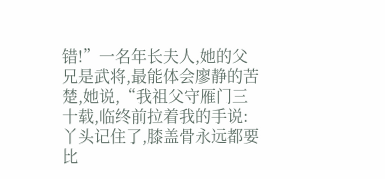错!”一名年长夫人,她的父兄是武将,最能体会廖静的苦楚,她说,“我祖父守雁门三十载,临终前拉着我的手说:丫头记住了,膝盖骨永远都要比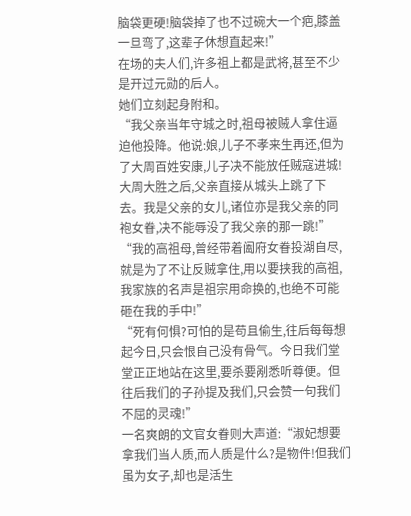脑袋更硬!脑袋掉了也不过碗大一个疤,膝盖一旦弯了,这辈子休想直起来!”
在场的夫人们,许多祖上都是武将,甚至不少是开过元勋的后人。
她们立刻起身附和。
“我父亲当年守城之时,祖母被贼人拿住逼迫他投降。他说:娘,儿子不孝来生再还,但为了大周百姓安康,儿子决不能放任贼寇进城!大周大胜之后,父亲直接从城头上跳了下去。我是父亲的女儿,诸位亦是我父亲的同袍女眷,决不能辱没了我父亲的那一跳!”
“我的高祖母,曾经带着阖府女眷投湖自尽,就是为了不让反贼拿住,用以要挟我的高祖,我家族的名声是祖宗用命换的,也绝不可能砸在我的手中!”
“死有何惧?可怕的是苟且偷生,往后每每想起今日,只会恨自己没有骨气。今日我们堂堂正正地站在这里,要杀要剐悉听尊便。但往后我们的子孙提及我们,只会赞一句我们不屈的灵魂!”
一名爽朗的文官女眷则大声道:“淑妃想要拿我们当人质,而人质是什么?是物件!但我们虽为女子,却也是活生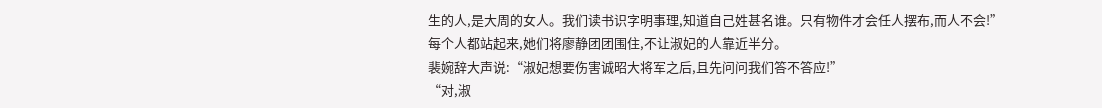生的人,是大周的女人。我们读书识字明事理,知道自己姓甚名谁。只有物件才会任人摆布,而人不会!”
每个人都站起来,她们将廖静团团围住,不让淑妃的人靠近半分。
裴婉辞大声说:“淑妃想要伤害诚昭大将军之后,且先问问我们答不答应!”
“对,淑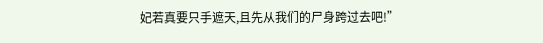妃若真要只手遮天,且先从我们的尸身跨过去吧!”